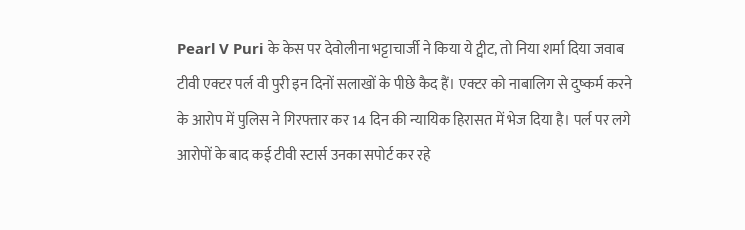Pearl V Puri के केस पर देवोलीना भट्टाचार्जी ने किया ये ट्वीट, तो निया शर्मा दिया जवाब
टीवी एक्टर पर्ल वी पुरी इन दिनों सलाखों के पीछे कैद हैं। एक्टर को नाबालिग से दुष्कर्म करने के आरोप में पुलिस ने गिरफ्तार कर 14 दिन की न्यायिक हिरासत में भेज दिया है। पर्ल पर लगे आरोपों के बाद कई टीवी स्टार्स उनका सपोर्ट कर रहे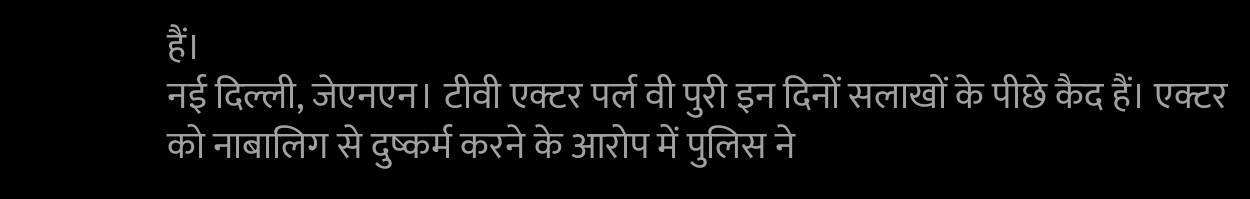हैं।
नई दिल्ली, जेएनएन। टीवी एक्टर पर्ल वी पुरी इन दिनों सलाखों के पीछे कैद हैं। एक्टर को नाबालिग से दुष्कर्म करने के आरोप में पुलिस ने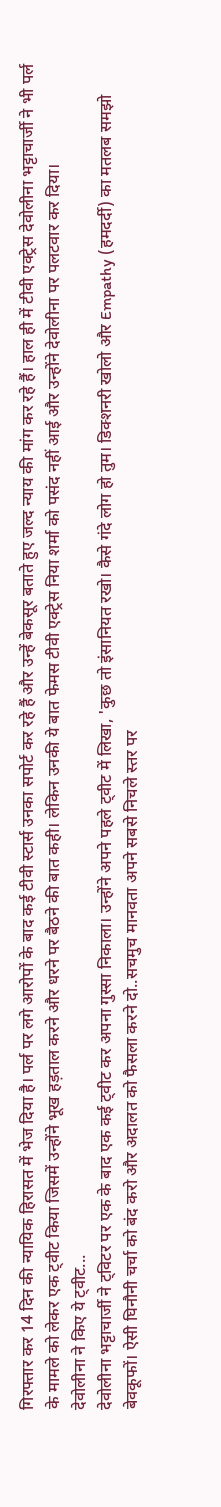गिरफ्तार कर 14 दिन की न्यायिक हिरासत में भेज दिया है। पर्ल पर लगे आरोपों के बाद कई टीवी स्टार्स उनका सपोर्ट कर रहे हैं और उन्हें बेकसूर बताते हुए जल्द न्याय की मांग कर रहे हैं। हाल ही में टीवी एक्ट्रेस देवोलीना भट्टाचार्जी ने भी पर्ल के मामले को लेकर एक ट्वीट किया जिसमें उन्होंने भूख हड़ताल करने और धरने पर बैठने की बात कही। लेकिन उनकी ये बात फेमस टीवी एक्ट्रेस निया शर्मा को पसंद नहीं आई और उन्होंने देवोलीना पर पलटवार कर दिया।
देवोलीना ने किए ये ट्वीट...
देवोलीना भट्टाचार्जी ने ट्विटर पर एक के बाद एक कई ट्वीट कर अपना गुस्सा निकाला। उन्होंने अपने पहले ट्वीट में लिखा, 'कुछ तो इंसानियत रखो। कैसे गंदे लोग हो तुम। डिक्शनरी खोलो और Empathy (हमदर्दी) का मतलब समझो बेवकूफों। ऐसी घिनौनी चर्चा को बंद करो और अदालत को फैसला करने दो..सचमुच मानवता अपने सबसे निचले स्तर पर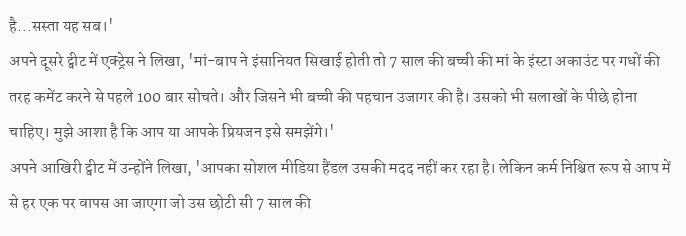है...सस्ता यह सब।'
अपने दूसरे ट्वीट में एक्ट्रेस ने लिखा, 'मां-बाप ने इंसानियत सिखाई होती तो 7 साल की बच्ची की मां के इंस्टा अकाउंट पर गधों की तरह कमेंट करने से पहले 100 बार सोचते। और जिसने भी बच्ची की पहचान उजागर की है। उसको भी सलाखों के पीछे होना चाहिए। मुझे आशा है कि आप या आपके प्रियजन इसे समझेंगे।'
अपने आखिरी ट्वीट में उन्होंने लिखा, 'आपका सोशल मीडिया हैंडल उसकी मदद नहीं कर रहा है। लेकिन कर्म निश्चित रूप से आप में से हर एक पर वापस आ जाएगा जो उस छोटी सी 7 साल की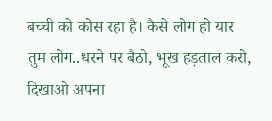बच्ची को कोस रहा है। कैसे लोग हो यार तुम लोग..धरने पर बैठो, भूख हड़ताल करो, दिखाओ अपना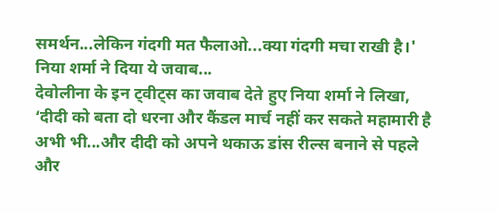समर्थन...लेकिन गंदगी मत फैलाओ...क्या गंदगी मचा राखी है।'
निया शर्मा ने दिया ये जवाब...
देवोलीना के इन ट्वीट्स का जवाब देते हुए निया शर्मा ने लिखा, ‘दीदी को बता दो धरना और कैंडल मार्च नहीं कर सकते महामारी है अभी भी...और दीदी को अपने थकाऊ डांस रील्स बनाने से पहले और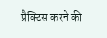प्रैक्टिस करने की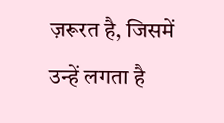ज़रूरत है, जिसमें उन्हें लगता है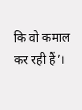कि वो कमाल कर रही हैं’।